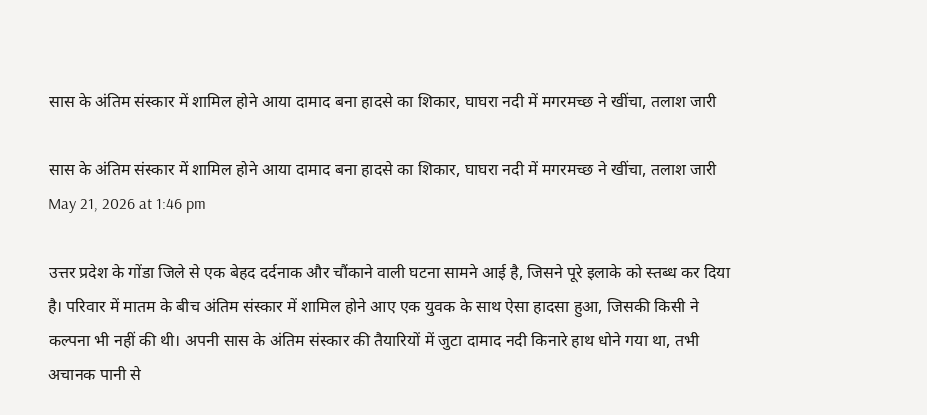सास के अंतिम संस्कार में शामिल होने आया दामाद बना हादसे का शिकार, घाघरा नदी में मगरमच्छ ने खींचा, तलाश जारी

सास के अंतिम संस्कार में शामिल होने आया दामाद बना हादसे का शिकार, घाघरा नदी में मगरमच्छ ने खींचा, तलाश जारी
May 21, 2026 at 1:46 pm

उत्तर प्रदेश के गोंडा जिले से एक बेहद दर्दनाक और चौंकाने वाली घटना सामने आई है, जिसने पूरे इलाके को स्तब्ध कर दिया है। परिवार में मातम के बीच अंतिम संस्कार में शामिल होने आए एक युवक के साथ ऐसा हादसा हुआ, जिसकी किसी ने कल्पना भी नहीं की थी। अपनी सास के अंतिम संस्कार की तैयारियों में जुटा दामाद नदी किनारे हाथ धोने गया था, तभी अचानक पानी से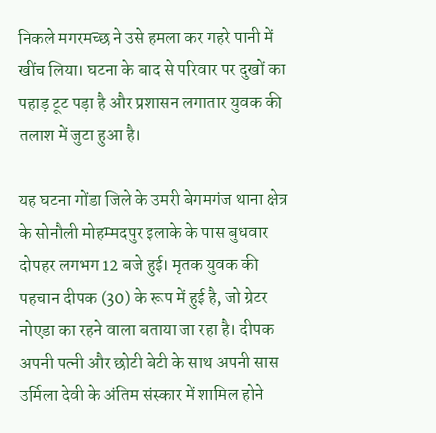निकले मगरमच्छ ने उसे हमला कर गहरे पानी में खींच लिया। घटना के बाद से परिवार पर दुखों का पहाड़ टूट पड़ा है और प्रशासन लगातार युवक की तलाश में जुटा हुआ है।

यह घटना गोंडा जिले के उमरी बेगमगंज थाना क्षेत्र के सोनौली मोहम्मदपुर इलाके के पास बुधवार दोपहर लगभग 12 बजे हुई। मृतक युवक की पहचान दीपक (30) के रूप में हुई है, जो ग्रेटर नोएडा का रहने वाला बताया जा रहा है। दीपक अपनी पत्नी और छोटी बेटी के साथ अपनी सास उर्मिला देवी के अंतिम संस्कार में शामिल होने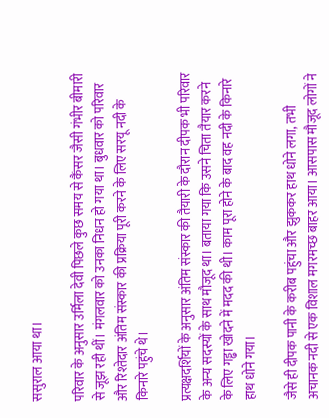ससुराल आया था।

परिवार के अनुसार उर्मिला देवी पिछले कुछ समय से कैंसर जैसी गंभीर बीमारी से जूझ रही थीं। मंगलवार को उनका निधन हो गया था। बुधवार को परिवार और रिश्तेदार अंतिम संस्कार की प्रक्रिया पूरी करने के लिए सरयू नदी के किनारे पहुंचे थे।

प्रत्यक्षदर्शियों के अनुसार अंतिम संस्कार की तैयारी के दौरान दीपक भी परिवार के अन्य सदस्यों के साथ मौजूद था। बताया गया कि उसने चिता तैयार करने के लिए गड्ढा खोदने में मदद की थी। काम पूरा होने के बाद वह नदी के किनारे हाथ धोने गया।

जैसे ही दीपक पानी के करीब पहुंचा और झुककर हाथ धोने लगा, तभी अचानक नदी से एक विशाल मगरमच्छ बाहर आया। आसपास मौजूद लोगों ने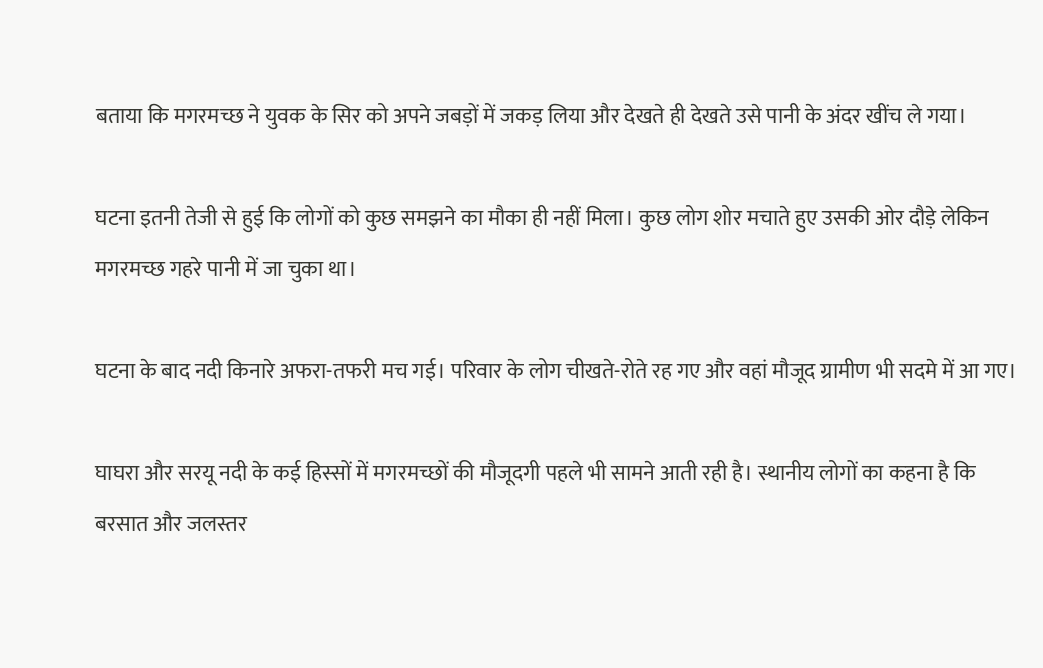बताया कि मगरमच्छ ने युवक के सिर को अपने जबड़ों में जकड़ लिया और देखते ही देखते उसे पानी के अंदर खींच ले गया।

घटना इतनी तेजी से हुई कि लोगों को कुछ समझने का मौका ही नहीं मिला। कुछ लोग शोर मचाते हुए उसकी ओर दौड़े लेकिन मगरमच्छ गहरे पानी में जा चुका था।

घटना के बाद नदी किनारे अफरा-तफरी मच गई। परिवार के लोग चीखते-रोते रह गए और वहां मौजूद ग्रामीण भी सदमे में आ गए।

घाघरा और सरयू नदी के कई हिस्सों में मगरमच्छों की मौजूदगी पहले भी सामने आती रही है। स्थानीय लोगों का कहना है कि बरसात और जलस्तर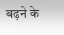बढ़ने के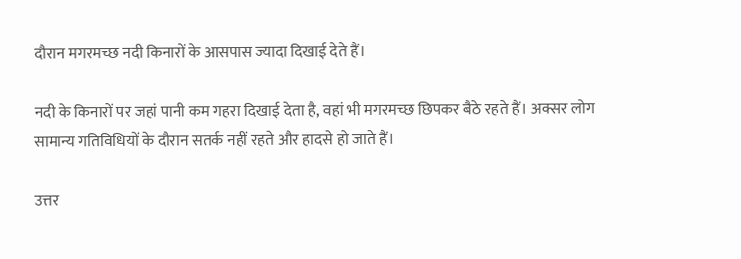दौरान मगरमच्छ नदी किनारों के आसपास ज्यादा दिखाई देते हैं।

नदी के किनारों पर जहां पानी कम गहरा दिखाई देता है, वहां भी मगरमच्छ छिपकर बैठे रहते हैं। अक्सर लोग सामान्य गतिविधियों के दौरान सतर्क नहीं रहते और हादसे हो जाते हैं।

उत्तर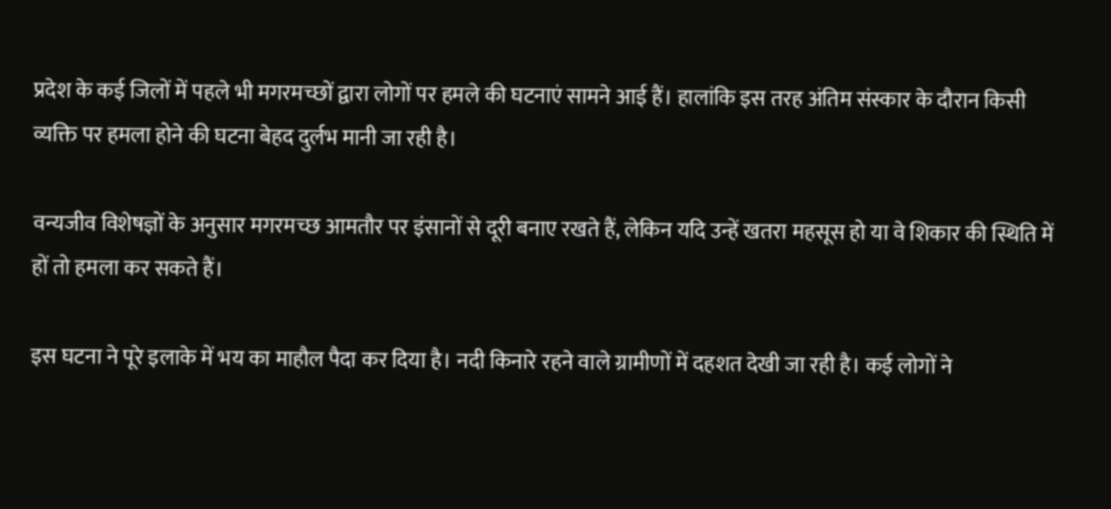प्रदेश के कई जिलों में पहले भी मगरमच्छों द्वारा लोगों पर हमले की घटनाएं सामने आई हैं। हालांकि इस तरह अंतिम संस्कार के दौरान किसी व्यक्ति पर हमला होने की घटना बेहद दुर्लभ मानी जा रही है।

वन्यजीव विशेषज्ञों के अनुसार मगरमच्छ आमतौर पर इंसानों से दूरी बनाए रखते हैं, लेकिन यदि उन्हें खतरा महसूस हो या वे शिकार की स्थिति में हों तो हमला कर सकते हैं।

इस घटना ने पूरे इलाके में भय का माहौल पैदा कर दिया है। नदी किनारे रहने वाले ग्रामीणों में दहशत देखी जा रही है। कई लोगों ने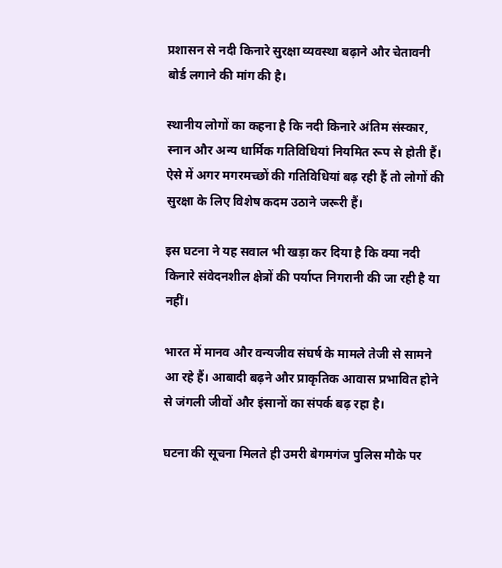प्रशासन से नदी किनारे सुरक्षा व्यवस्था बढ़ाने और चेतावनी बोर्ड लगाने की मांग की है।

स्थानीय लोगों का कहना है कि नदी किनारे अंतिम संस्कार, स्नान और अन्य धार्मिक गतिविधियां नियमित रूप से होती हैं। ऐसे में अगर मगरमच्छों की गतिविधियां बढ़ रही हैं तो लोगों की सुरक्षा के लिए विशेष कदम उठाने जरूरी हैं।

इस घटना ने यह सवाल भी खड़ा कर दिया है कि क्या नदी किनारे संवेदनशील क्षेत्रों की पर्याप्त निगरानी की जा रही है या नहीं।

भारत में मानव और वन्यजीव संघर्ष के मामले तेजी से सामने आ रहे हैं। आबादी बढ़ने और प्राकृतिक आवास प्रभावित होने से जंगली जीवों और इंसानों का संपर्क बढ़ रहा है।

घटना की सूचना मिलते ही उमरी बेगमगंज पुलिस मौके पर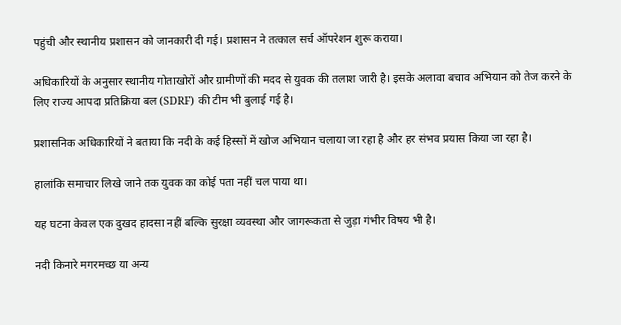पहुंची और स्थानीय प्रशासन को जानकारी दी गई। प्रशासन ने तत्काल सर्च ऑपरेशन शुरू कराया।

अधिकारियों के अनुसार स्थानीय गोताखोरों और ग्रामीणों की मदद से युवक की तलाश जारी है। इसके अलावा बचाव अभियान को तेज करने के लिए राज्य आपदा प्रतिक्रिया बल (SDRF) की टीम भी बुलाई गई है।

प्रशासनिक अधिकारियों ने बताया कि नदी के कई हिस्सों में खोज अभियान चलाया जा रहा है और हर संभव प्रयास किया जा रहा है।

हालांकि समाचार लिखे जाने तक युवक का कोई पता नहीं चल पाया था।

यह घटना केवल एक दुखद हादसा नहीं बल्कि सुरक्षा व्यवस्था और जागरूकता से जुड़ा गंभीर विषय भी है।

नदी किनारे मगरमच्छ या अन्य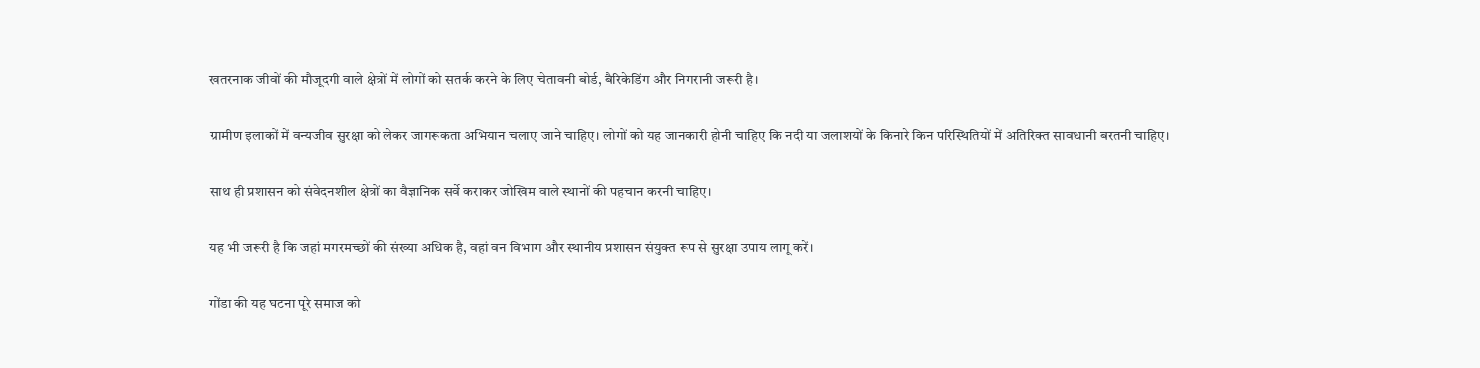खतरनाक जीवों की मौजूदगी वाले क्षेत्रों में लोगों को सतर्क करने के लिए चेतावनी बोर्ड, बैरिकेडिंग और निगरानी जरूरी है।

ग्रामीण इलाकों में वन्यजीव सुरक्षा को लेकर जागरूकता अभियान चलाए जाने चाहिए। लोगों को यह जानकारी होनी चाहिए कि नदी या जलाशयों के किनारे किन परिस्थितियों में अतिरिक्त सावधानी बरतनी चाहिए।

साथ ही प्रशासन को संवेदनशील क्षेत्रों का वैज्ञानिक सर्वे कराकर जोखिम वाले स्थानों की पहचान करनी चाहिए।

यह भी जरूरी है कि जहां मगरमच्छों की संख्या अधिक है, वहां वन विभाग और स्थानीय प्रशासन संयुक्त रूप से सुरक्षा उपाय लागू करें।

गोंडा की यह घटना पूरे समाज को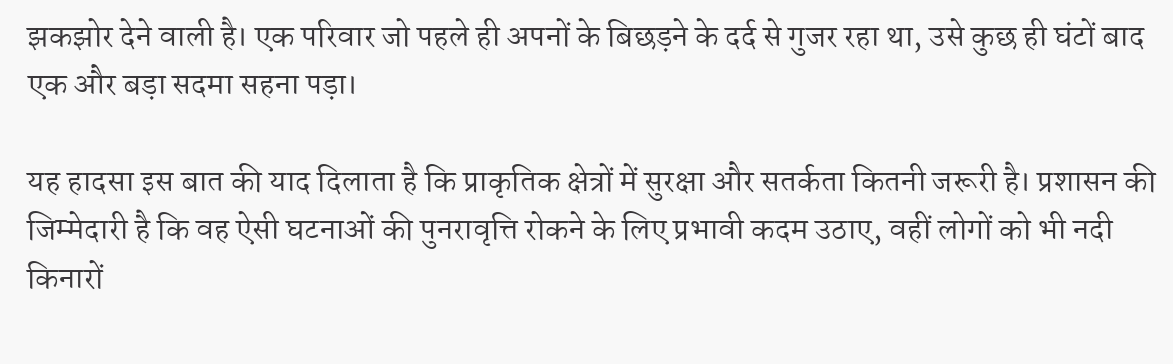झकझोर देने वाली है। एक परिवार जो पहले ही अपनों के बिछड़ने के दर्द से गुजर रहा था, उसे कुछ ही घंटों बाद एक और बड़ा सदमा सहना पड़ा।

यह हादसा इस बात की याद दिलाता है कि प्राकृतिक क्षेत्रों में सुरक्षा और सतर्कता कितनी जरूरी है। प्रशासन की जिम्मेदारी है कि वह ऐसी घटनाओं की पुनरावृत्ति रोकने के लिए प्रभावी कदम उठाए, वहीं लोगों को भी नदी किनारों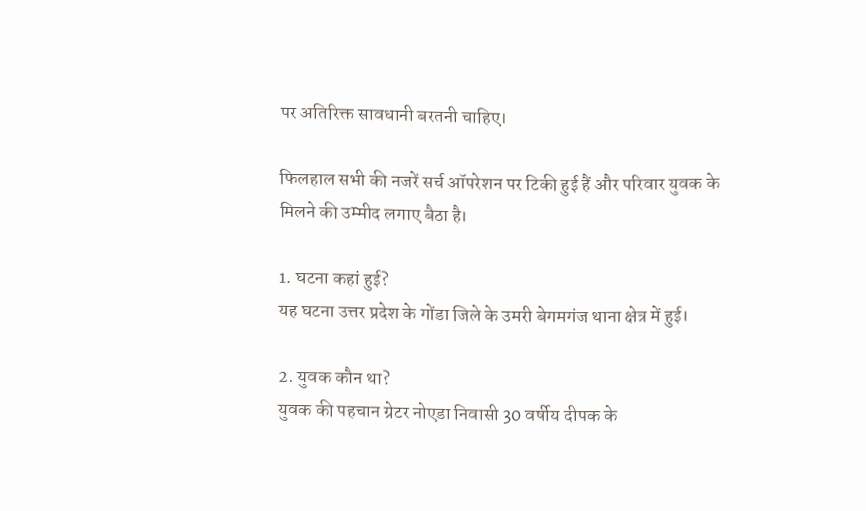पर अतिरिक्त सावधानी बरतनी चाहिए।

फिलहाल सभी की नजरें सर्च ऑपरेशन पर टिकी हुई हैं और परिवार युवक के मिलने की उम्मीद लगाए बैठा है।

1. घटना कहां हुई?
यह घटना उत्तर प्रदेश के गोंडा जिले के उमरी बेगमगंज थाना क्षेत्र में हुई।

2. युवक कौन था?
युवक की पहचान ग्रेटर नोएडा निवासी 30 वर्षीय दीपक के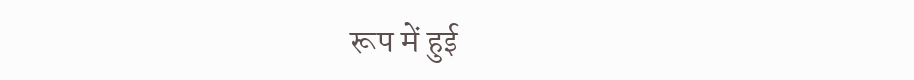रूप में हुई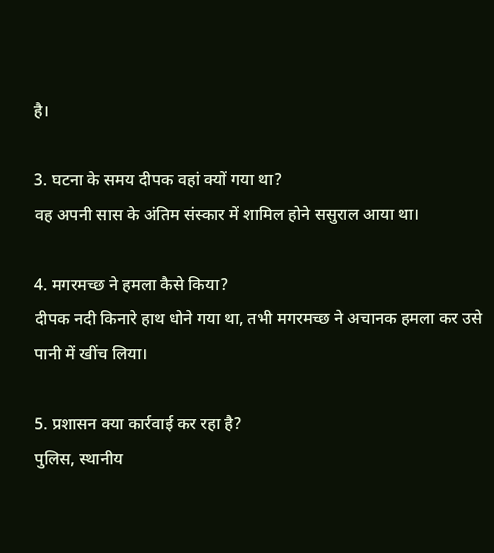है।

3. घटना के समय दीपक वहां क्यों गया था?
वह अपनी सास के अंतिम संस्कार में शामिल होने ससुराल आया था।

4. मगरमच्छ ने हमला कैसे किया?
दीपक नदी किनारे हाथ धोने गया था, तभी मगरमच्छ ने अचानक हमला कर उसे पानी में खींच लिया।

5. प्रशासन क्या कार्रवाई कर रहा है?
पुलिस, स्थानीय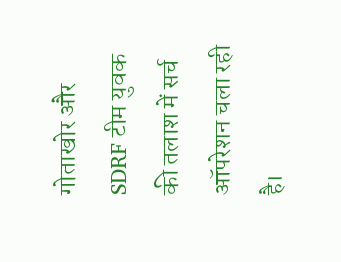गोताखोर और SDRF टीम युवक की तलाश में सर्च ऑपरेशन चला रही है।